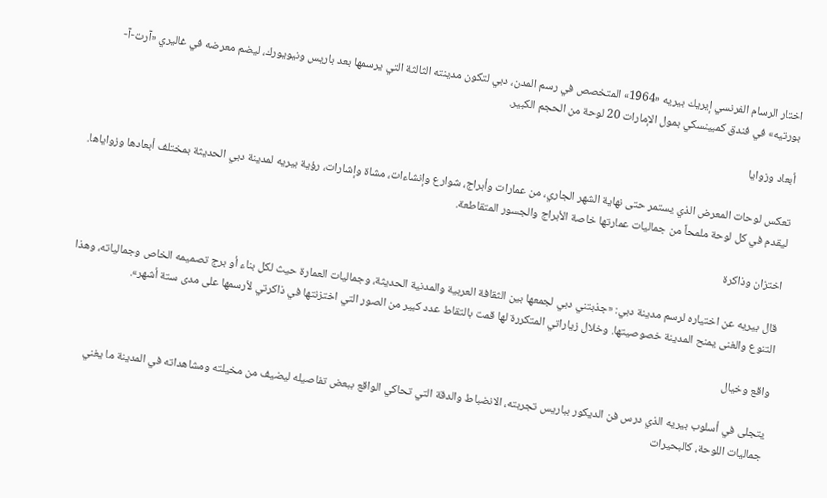اختار الرسام الفرنسي إيريك بيريه «1964» المتخصص في رسم المدن، دبي لتكون مدينته الثالثة التي يرسمها بعد باريس ونيويورك، ليضم معرضه في غاليري «آرت-آ- بورتيه» في فندق كمبينسكي بمول الإمارات 20 لوحة من الحجم الكبير.

أبعاد وزوايا

تعكس لوحات المعرض الذي يستمر حتى نهاية الشهر الجاري، من عمارات وأبراج، شوارع وإنشاءات، مشاة وإشارات، رؤية بيريه لمدينة دبي الحديثة بمختلف أبعادها وزواياها. ليقدم في كل لوحة ملمحاً من جماليات عمارتها خاصة الأبراج والجسور المتقاطعة.

اختزان وذاكرة

قال بيريه عن اختياره لرسم مدينة دبي: «جذبتني دبي لجمعها بين الثقافة العربية والمدنية الحديثة، وجماليات العمارة حيث لكل بناء أو برج تصميمه الخاص وجمالياته، وهذا التنوع والغنى يمنح المدينة خصوصيتها. وخلال زياراتي المتكررة لها قمت بالتقاط عدد كبير من الصور التي اختزنتها في ذاكرتي لأرسمها على مدى ستة أشهر».

واقع وخيال

يتجلى في أسلوب بيريه الذي درس فن الديكور بباريس تجربته، الانضباط والدقة التي تحاكي الواقع ببعض تفاصيله ليضيف من مخيلته ومشاهداته في المدينة ما يغني جماليات اللوحة، كالبحيرات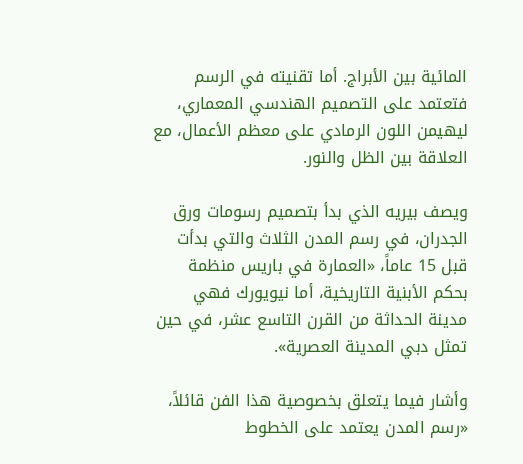المائية بين الأبراج. أما تقنيته في الرسم فتعتمد على التصميم الهندسي المعماري، ليهيمن اللون الرمادي على معظم الأعمال، مع العلاقة بين الظل والنور.

ويصف بيريه الذي بدأ بتصميم رسومات ورق الجدران، في رسم المدن الثلاث والتي بدأت قبل 15 عاماً، «العمارة في باريس منظمة بحكم الأبنية التاريخية، أما نيويورك فهي مدينة الحداثة من القرن التاسع عشر، في حين تمثل دبي المدينة العصرية».

وأشار فيما يتعلق بخصوصية هذا الفن قائلاً، «رسم المدن يعتمد على الخطوط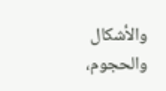والأشكال والحجوم،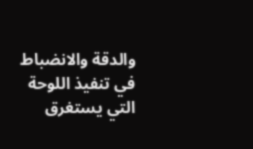والدقة والانضباط في تنفيذ اللوحة التي يستغرق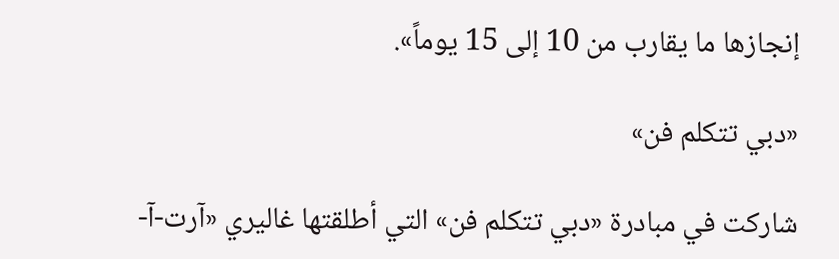إنجازها ما يقارب من 10 إلى 15 يوماً».

«دبي تتكلم فن»

شاركت في مبادرة «دبي تتكلم فن» التي أطلقتها غاليري «آرت-آ-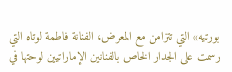بورتيه» التي تتزامن مع المعرض، الفنانة فاطمة لوتاه التي رسمت على الجدار الخاص بالفنانين الإماراتيين لوحتها في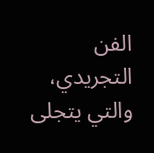الفن التجريدي، والتي يتجلى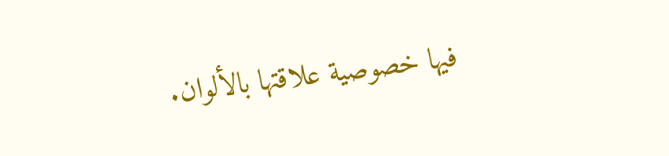فيها خصوصية علاقتها بالألوان.